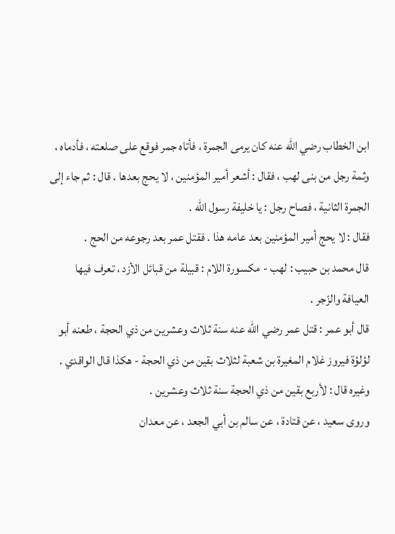ابن الخطاب رضي الله عنه كان يرمى الجمرة ، فأتاه جمر فوقع على صلعته ، فأدماه ، وثمة رجل من بنى لهب ، فقال : أشعر أمير المؤمنين ، لا يحج بعدها . قال : ثم جاء إلى الجمرة الثانية ، فصاح رجل : يا خليفة رسول الله .
فقال : لا يحج أمير المؤمنين بعد عامه هذا . فقتل عمر بعد رجوعه من الحج .
قال محمد بن حبيب : لهب - مكسورة اللام : قبيلة من قبائل الأزد ، تعرف فيها العيافة والزّجر .
قال أبو عمر : قتل عمر رضي الله عنه سنة ثلاث وعشرين من ذي الحجة ، طعنه أبو لؤلؤة فيروز غلام المغيرة بن شعبة لثلاث بقين من ذي الحجة - هكذا قال الواقدي . وغيره قال : لأربع بقين من ذي الحجة سنة ثلاث وعشرين .
وروى سعيد ، عن قتادة ، عن سالم بن أبي الجعد ، عن معدان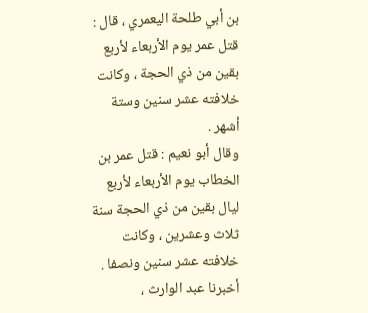بن أبي طلحة اليعمري ، قال : قتل عمر يوم الأربعاء لأربع بقين من ذي الحجة ، وكانت خلافته عشر سنين وستة أشهر .
وقال أبو نعيم : قتل عمر بن الخطاب يوم الأربعاء لأربع ليال بقين من ذي الحجة سنة ثلاث وعشرين ، وكانت خلافته عشر سنين ونصفا .
أخبرنا عبد الوارث ،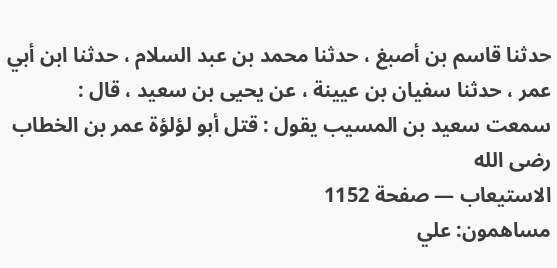حدثنا قاسم بن أصبغ ، حدثنا محمد بن عبد السلام ، حدثنا ابن أبي عمر ، حدثنا سفيان بن عيينة ، عن يحيى بن سعيد ، قال :
سمعت سعيد بن المسيب يقول : قتل أبو لؤلؤة عمر بن الخطاب رضى الله
الاستيعاب — صفحة 1152
مساهمون: علي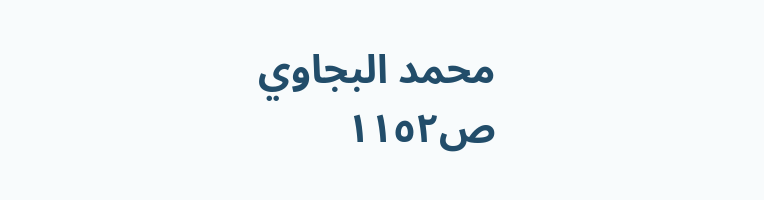محمد البجاوي
ص١١٥٢